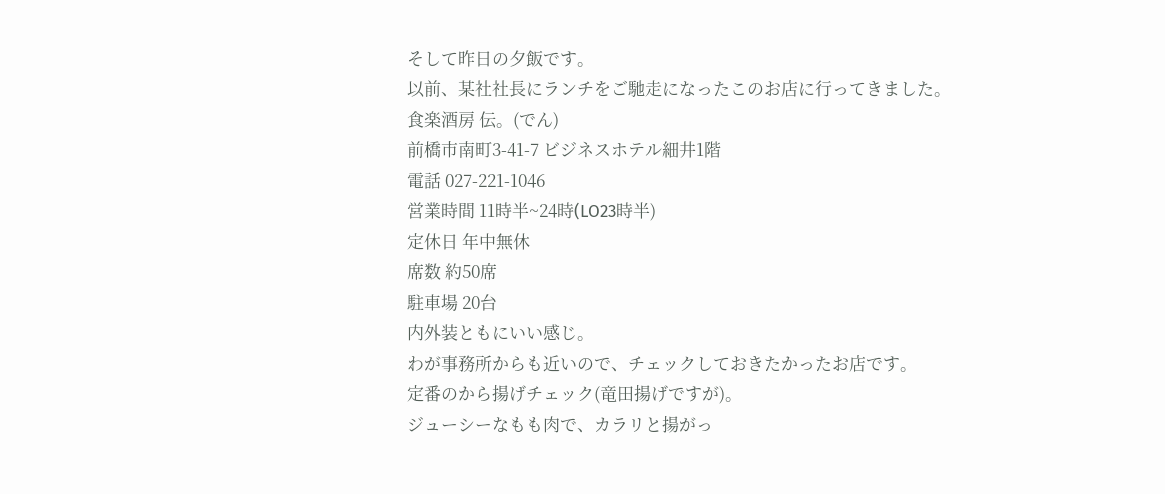そして昨日の夕飯です。
以前、某社社長にランチをご馳走になったこのお店に行ってきました。
食楽酒房 伝。(でん)
前橋市南町3-41-7 ビジネスホテル細井1階
電話 027-221-1046
営業時間 11時半~24時(LO23時半)
定休日 年中無休
席数 約50席
駐車場 20台
内外装ともにいい感じ。
わが事務所からも近いので、チェックしておきたかったお店です。
定番のから揚げチェック(竜田揚げですが)。
ジューシーなもも肉で、カラリと揚がっ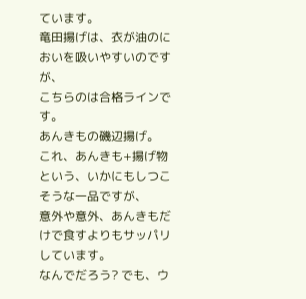ています。
竜田揚げは、衣が油のにおいを吸いやすいのですが、
こちらのは合格ラインです。
あんきもの磯辺揚げ。
これ、あんきも+揚げ物という、いかにもしつこそうな一品ですが、
意外や意外、あんきもだけで食すよりもサッパリしています。
なんでだろう? でも、ウ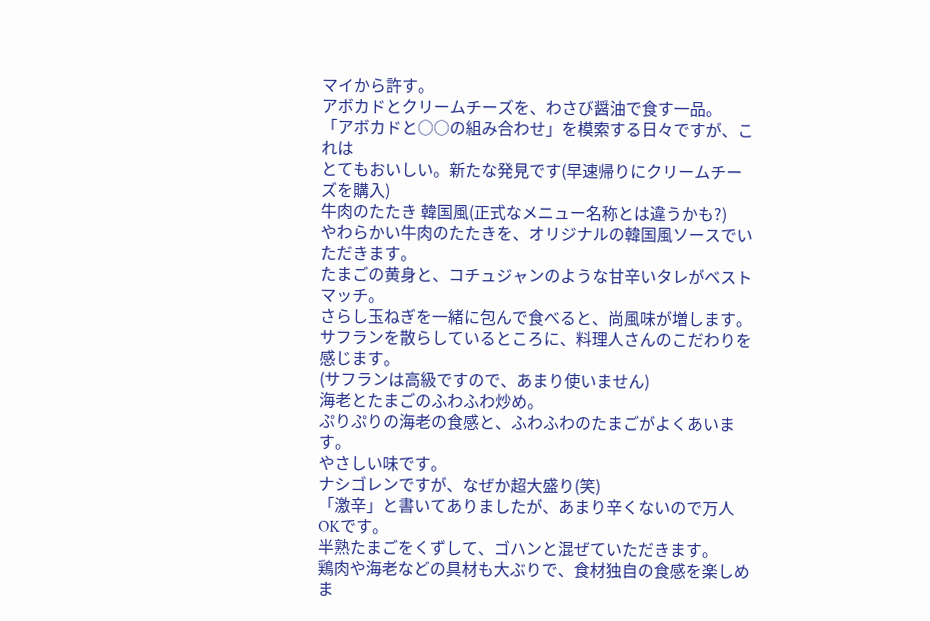マイから許す。
アボカドとクリームチーズを、わさび醤油で食す一品。
「アボカドと○○の組み合わせ」を模索する日々ですが、これは
とてもおいしい。新たな発見です(早速帰りにクリームチーズを購入)
牛肉のたたき 韓国風(正式なメニュー名称とは違うかも?)
やわらかい牛肉のたたきを、オリジナルの韓国風ソースでいただきます。
たまごの黄身と、コチュジャンのような甘辛いタレがベストマッチ。
さらし玉ねぎを一緒に包んで食べると、尚風味が増します。
サフランを散らしているところに、料理人さんのこだわりを感じます。
(サフランは高級ですので、あまり使いません)
海老とたまごのふわふわ炒め。
ぷりぷりの海老の食感と、ふわふわのたまごがよくあいます。
やさしい味です。
ナシゴレンですが、なぜか超大盛り(笑)
「激辛」と書いてありましたが、あまり辛くないので万人OKです。
半熟たまごをくずして、ゴハンと混ぜていただきます。
鶏肉や海老などの具材も大ぶりで、食材独自の食感を楽しめま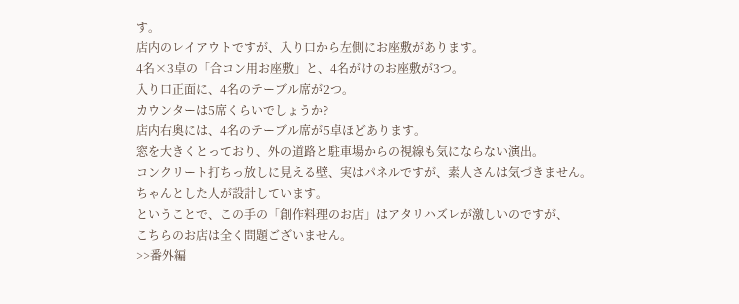す。
店内のレイアウトですが、入り口から左側にお座敷があります。
4名×3卓の「合コン用お座敷」と、4名がけのお座敷が3つ。
入り口正面に、4名のテーブル席が2つ。
カウンターは5席くらいでしょうか?
店内右奥には、4名のテーブル席が5卓ほどあります。
窓を大きくとっており、外の道路と駐車場からの視線も気にならない演出。
コンクリート打ちっ放しに見える壁、実はパネルですが、素人さんは気づきません。
ちゃんとした人が設計しています。
ということで、この手の「創作料理のお店」はアタリハズレが激しいのですが、
こちらのお店は全く問題ございません。
>>番外編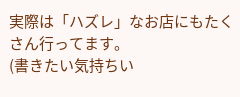実際は「ハズレ」なお店にもたくさん行ってます。
(書きたい気持ちい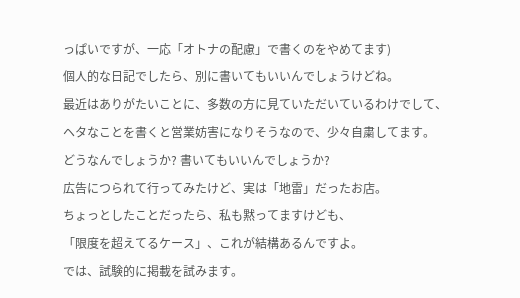っぱいですが、一応「オトナの配慮」で書くのをやめてます)
個人的な日記でしたら、別に書いてもいいんでしょうけどね。
最近はありがたいことに、多数の方に見ていただいているわけでして、
ヘタなことを書くと営業妨害になりそうなので、少々自粛してます。
どうなんでしょうか? 書いてもいいんでしょうか?
広告につられて行ってみたけど、実は「地雷」だったお店。
ちょっとしたことだったら、私も黙ってますけども、
「限度を超えてるケース」、これが結構あるんですよ。
では、試験的に掲載を試みます。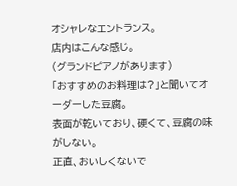オシャレなエントランス。
店内はこんな感じ。
(グランドピアノがあります)
「おすすめのお料理は?」と聞いてオーダーした豆腐。
表面が乾いており、硬くて、豆腐の味がしない。
正直、おいしくないで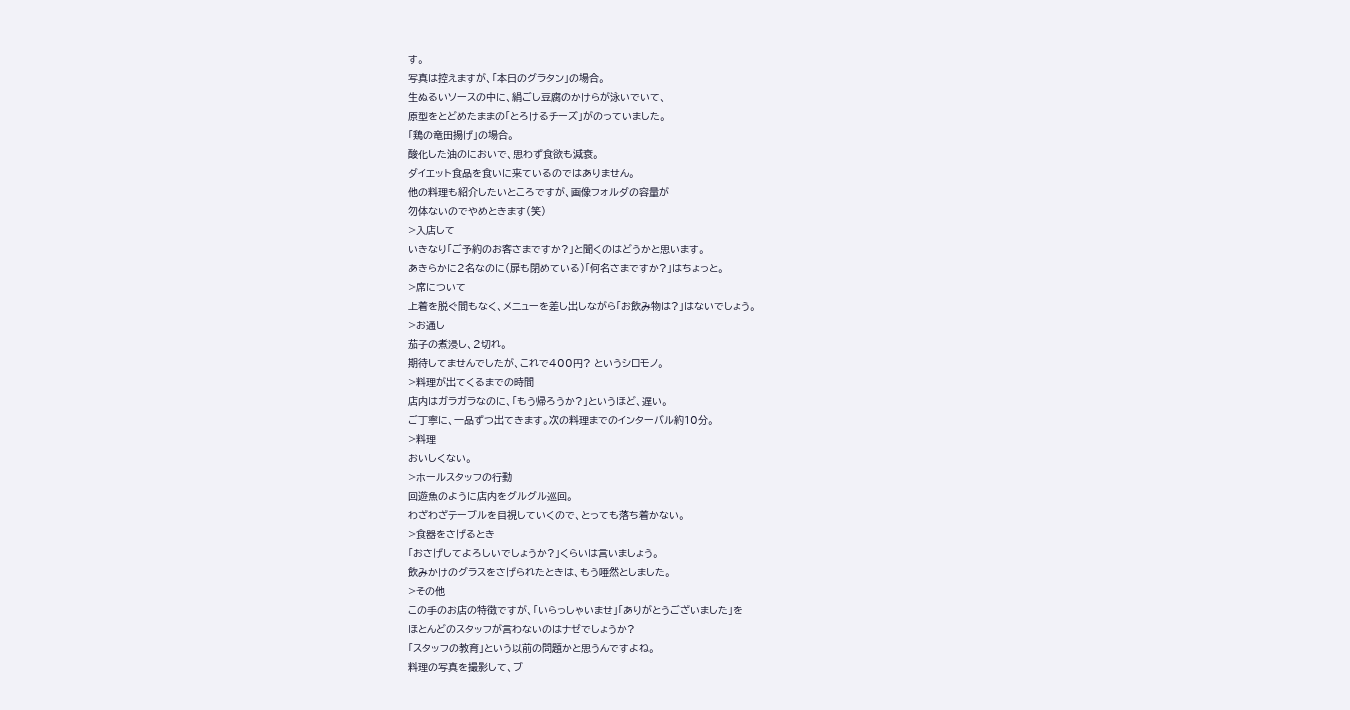す。
写真は控えますが、「本日のグラタン」の場合。
生ぬるいソースの中に、絹ごし豆腐のかけらが泳いでいて、
原型をとどめたままの「とろけるチーズ」がのっていました。
「鶏の竜田揚げ」の場合。
酸化した油のにおいで、思わず食欲も減衰。
ダイエット食品を食いに来ているのではありません。
他の料理も紹介したいところですが、画像フォルダの容量が
勿体ないのでやめときます(笑)
>入店して
いきなり「ご予約のお客さまですか?」と聞くのはどうかと思います。
あきらかに2名なのに(扉も閉めている)「何名さまですか?」はちょっと。
>席について
上着を脱ぐ間もなく、メニューを差し出しながら「お飲み物は?」はないでしょう。
>お通し
茄子の煮浸し、2切れ。
期待してませんでしたが、これで400円? というシロモノ。
>料理が出てくるまでの時間
店内はガラガラなのに、「もう帰ろうか?」というほど、遅い。
ご丁寧に、一品ずつ出てきます。次の料理までのインターバル約10分。
>料理
おいしくない。
>ホールスタッフの行動
回遊魚のように店内をグルグル巡回。
わざわざテーブルを目視していくので、とっても落ち着かない。
>食器をさげるとき
「おさげしてよろしいでしょうか?」くらいは言いましょう。
飲みかけのグラスをさげられたときは、もう唖然としました。
>その他
この手のお店の特徴ですが、「いらっしゃいませ」「ありがとうございました」を
ほとんどのスタッフが言わないのはナゼでしょうか?
「スタッフの教育」という以前の問題かと思うんですよね。
料理の写真を撮影して、ブ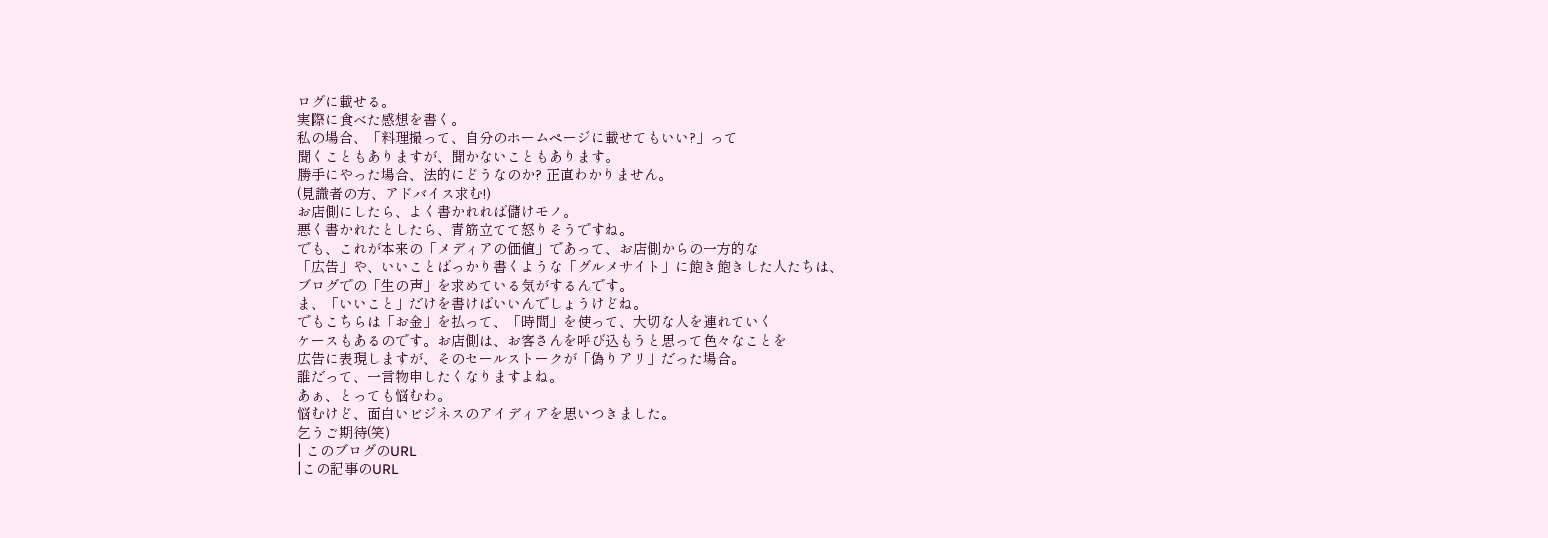ログに載せる。
実際に食べた感想を書く。
私の場合、「料理撮って、自分のホームページに載せてもいい?」って
聞くこともありますが、聞かないこともあります。
勝手にやった場合、法的にどうなのか? 正直わかりません。
(見識者の方、アドバイス求む!)
お店側にしたら、よく書かれれば儲けモノ。
悪く書かれたとしたら、青筋立てて怒りそうですね。
でも、これが本来の「メディアの価値」であって、お店側からの一方的な
「広告」や、いいことばっかり書くような「グルメサイト」に飽き飽きした人たちは、
ブログでの「生の声」を求めている気がするんです。
ま、「いいこと」だけを書けばいいんでしょうけどね。
でもこちらは「お金」を払って、「時間」を使って、大切な人を連れていく
ケースもあるのです。お店側は、お客さんを呼び込もうと思って色々なことを
広告に表現しますが、そのセールストークが「偽りアリ」だった場合。
誰だって、一言物申したくなりますよね。
あぁ、とっても悩むわ。
悩むけど、面白いビジネスのアイディアを思いつきました。
乞うご期待(笑)
| このブログのURL
|この記事のURL